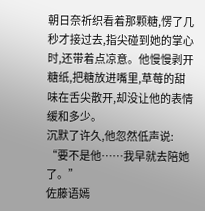朝日奈祈织看着那颗糖,愣了几秒才接过去,指尖碰到她的掌心时,还带着点凉意。他慢慢剥开糖纸,把糖放进嘴里,草莓的甜味在舌尖散开,却没让他的表情缓和多少。
沉默了许久,他忽然低声说:
“要不是他……我早就去陪她了。”
佐藤语嫣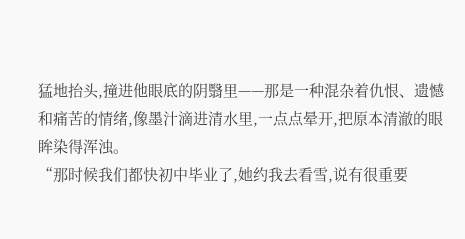猛地抬头,撞进他眼底的阴翳里——那是一种混杂着仇恨、遗憾和痛苦的情绪,像墨汁滴进清水里,一点点晕开,把原本清澈的眼眸染得浑浊。
“那时候我们都快初中毕业了,她约我去看雪,说有很重要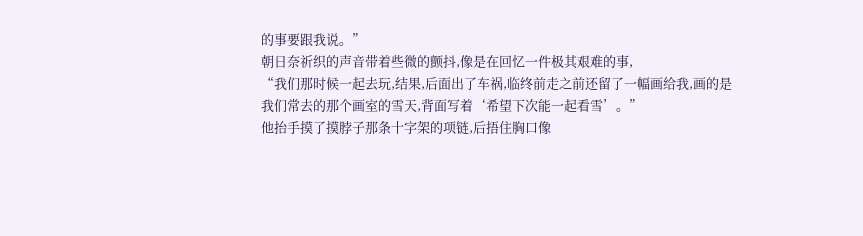的事要跟我说。”
朝日奈祈织的声音带着些微的颤抖,像是在回忆一件极其艰难的事,
“我们那时候一起去玩,结果,后面出了车祸,临终前走之前还留了一幅画给我,画的是我们常去的那个画室的雪天,背面写着‘希望下次能一起看雪’。”
他抬手摸了摸脖子那条十字架的项链,后捂住胸口像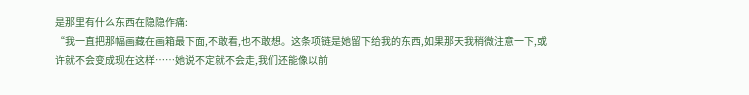是那里有什么东西在隐隐作痛:
“我一直把那幅画藏在画箱最下面,不敢看,也不敢想。这条项链是她留下给我的东西,如果那天我稍微注意一下,或许就不会变成现在这样……她说不定就不会走,我们还能像以前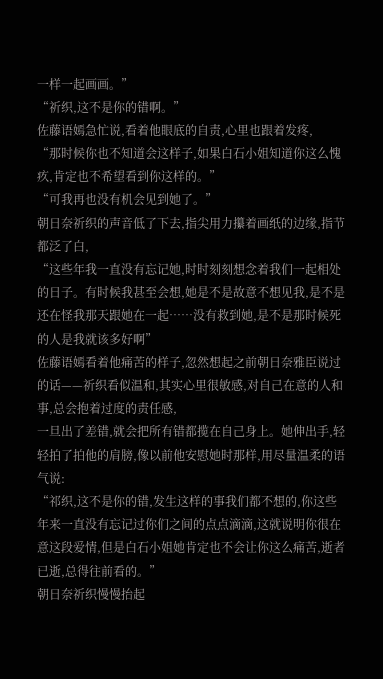一样一起画画。”
“祈织,这不是你的错啊。”
佐藤语嫣急忙说,看着他眼底的自责,心里也跟着发疼,
“那时候你也不知道会这样子,如果白石小姐知道你这么愧疚,肯定也不希望看到你这样的。”
“可我再也没有机会见到她了。”
朝日奈祈织的声音低了下去,指尖用力攥着画纸的边缘,指节都泛了白,
“这些年我一直没有忘记她,时时刻刻想念着我们一起相处的日子。有时候我甚至会想,她是不是故意不想见我,是不是还在怪我那天跟她在一起……没有救到她,是不是那时候死的人是我就该多好啊”
佐藤语嫣看着他痛苦的样子,忽然想起之前朝日奈雅臣说过的话——祈织看似温和,其实心里很敏感,对自己在意的人和事,总会抱着过度的责任感,
一旦出了差错,就会把所有错都揽在自己身上。她伸出手,轻轻拍了拍他的肩膀,像以前他安慰她时那样,用尽量温柔的语气说:
“祁织,这不是你的错,发生这样的事我们都不想的,你这些年来一直没有忘记过你们之间的点点滴滴,这就说明你很在意这段爱情,但是白石小姐她肯定也不会让你这么痛苦,逝者已逝,总得往前看的。”
朝日奈祈织慢慢抬起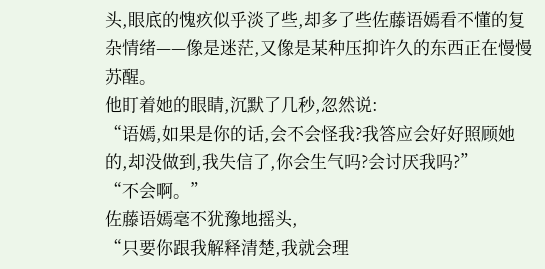头,眼底的愧疚似乎淡了些,却多了些佐藤语嫣看不懂的复杂情绪——像是迷茫,又像是某种压抑许久的东西正在慢慢苏醒。
他盯着她的眼睛,沉默了几秒,忽然说:
“语嫣,如果是你的话,会不会怪我?我答应会好好照顾她的,却没做到,我失信了,你会生气吗?会讨厌我吗?”
“不会啊。”
佐藤语嫣毫不犹豫地摇头,
“只要你跟我解释清楚,我就会理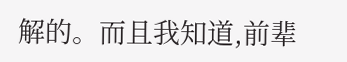解的。而且我知道,前辈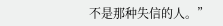不是那种失信的人。”